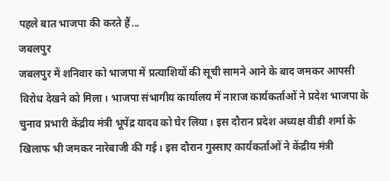पहले बात भाजपा की करते हैं...
जबलपुर
जबलपुर में शनिवार को भाजपा में प्रत्याशियों की सूची सामने आने के बाद जमकर आपसी विरोध देखने को मिला। भाजपा संभागीय कार्यालय में नाराज कार्यकर्ताओं ने प्रदेश भाजपा के चुनाव प्रभारी केंद्रीय मंत्री भूपेंद्र यादव को घेर लिया। इस दौरान प्रदेश अध्यक्ष वीडी शर्मा के खिलाफ भी जमकर नारेबाजी की गई। इस दौरान गुस्साए कार्यकर्ताओं ने केंद्रीय मंत्री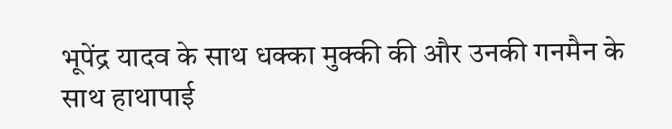भूपेंद्र यादव के साथ धक्का मुक्की की और उनकी गनमैन के साथ हाथापाई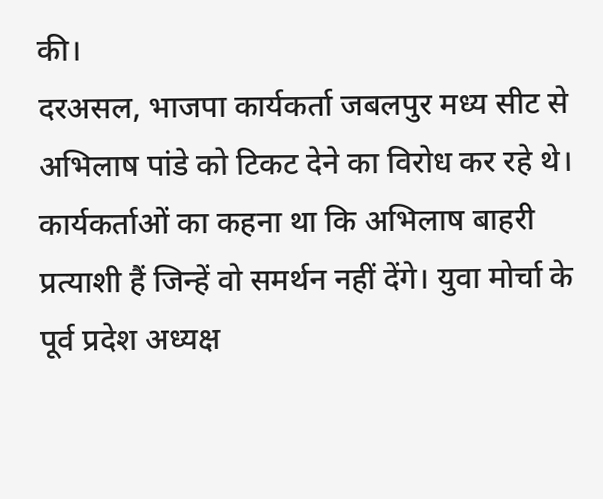की।
दरअसल, भाजपा कार्यकर्ता जबलपुर मध्य सीट से अभिलाष पांडे को टिकट देने का विरोध कर रहे थे। कार्यकर्ताओं का कहना था कि अभिलाष बाहरी प्रत्याशी हैं जिन्हें वो समर्थन नहीं देंगे। युवा मोर्चा के पूर्व प्रदेश अध्यक्ष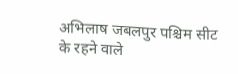अभिलाष जबलपुर पश्चिम सीट के रहने वाले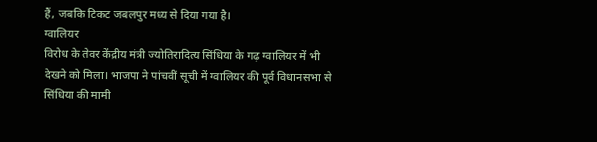हैं, जबकि टिकट जबलपुर मध्य से दिया गया है।
ग्वालियर
विरोध के तेवर केंद्रीय मंत्री ज्योतिरादित्य सिंधिया के गढ़ ग्वालियर में भी देखने को मिला। भाजपा ने पांचवीं सूची में ग्वालियर की पूर्व विधानसभा से सिंधिया की मामी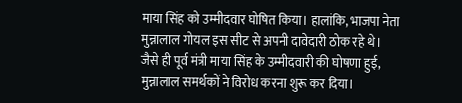माया सिंह को उम्मीदवार घोषित किया। हालांकि, भाजपा नेता मुन्नालाल गोयल इस सीट से अपनी दावेदारी ठोक रहे थे।
जैसे ही पूर्व मंत्री माया सिंह के उम्मीदवारी की घोषणा हुई, मुन्नालाल समर्थकों ने विरोध करना शुरू कर दिया।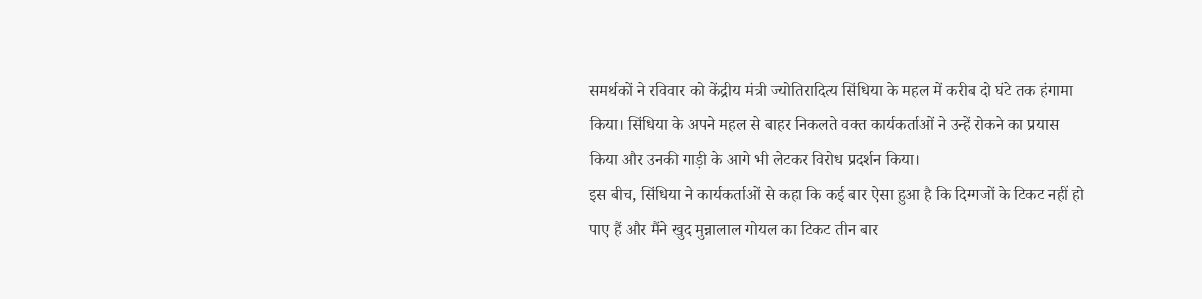समर्थकों ने रविवार को केंद्रीय मंत्री ज्योतिरादित्य सिंधिया के महल में करीब दो घंटे तक हंगामा किया। सिंधिया के अपने महल से बाहर निकलते वक्त कार्यकर्ताओं ने उन्हें रोकने का प्रयास किया और उनकी गाड़ी के आगे भी लेटकर विरोध प्रदर्शन किया।
इस बीच, सिंधिया ने कार्यकर्ताओं से कहा कि कई बार ऐसा हुआ है कि दिग्गजों के टिकट नहीं हो पाए हैं और मैंने खुद मुन्नालाल गोयल का टिकट तीन बार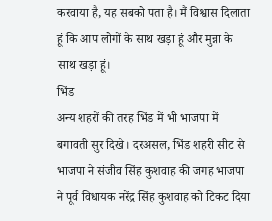करवाया है, यह सबको पता है। मैं विश्वास दिलाता हूं कि आप लोगों के साथ खड़ा हूं और मुन्ना के साथ खड़ा हूं।
भिंड
अन्य शहरों की तरह भिंड में भी भाजपा में बगावती सुर दिखे। दरअसल, भिंड शहरी सीट से भाजपा ने संजीव सिंह कुशवाह की जगह भाजपा ने पूर्व विधायक नरेंद्र सिंह कुशवाह को टिकट दिया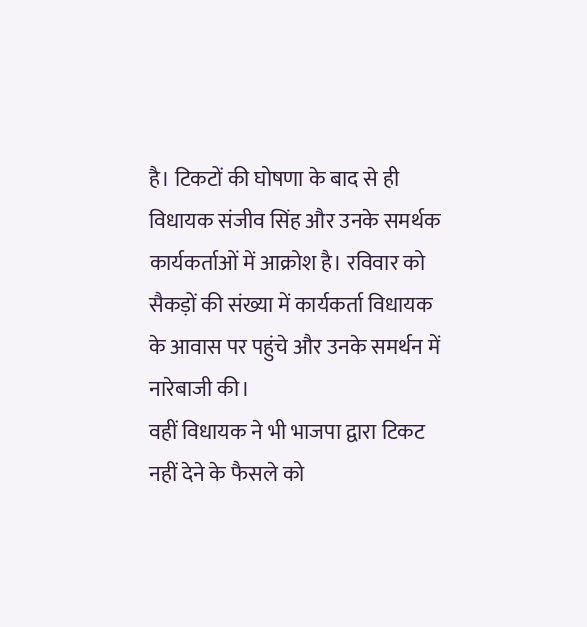है। टिकटों की घोषणा के बाद से ही विधायक संजीव सिंह और उनके समर्थक कार्यकर्ताओं में आक्रोश है। रविवार को सैकड़ों की संख्या में कार्यकर्ता विधायक के आवास पर पहुंचे और उनके समर्थन में नारेबाजी की।
वहीं विधायक ने भी भाजपा द्वारा टिकट नहीं देने के फैसले को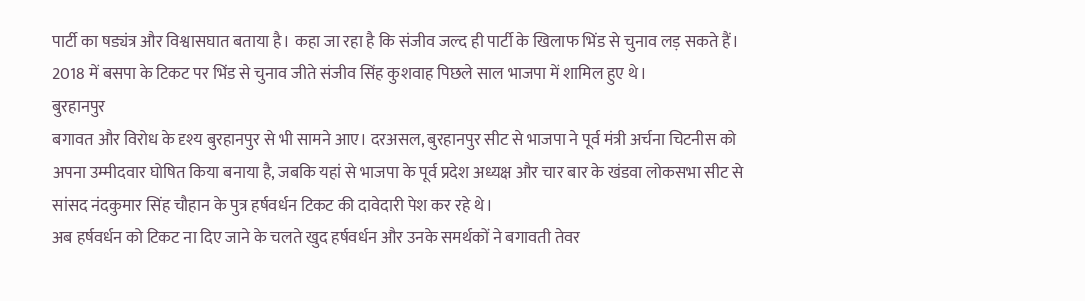पार्टी का षड्यंत्र और विश्वासघात बताया है। कहा जा रहा है कि संजीव जल्द ही पार्टी के खिलाफ भिंड से चुनाव लड़ सकते हैं। 2018 में बसपा के टिकट पर भिंड से चुनाव जीते संजीव सिंह कुशवाह पिछले साल भाजपा में शामिल हुए थे।
बुरहानपुर
बगावत और विरोध के दृश्य बुरहानपुर से भी सामने आए। दरअसल, बुरहानपुर सीट से भाजपा ने पूर्व मंत्री अर्चना चिटनीस को अपना उम्मीदवार घोषित किया बनाया है, जबकि यहां से भाजपा के पूर्व प्रदेश अध्यक्ष और चार बार के खंडवा लोकसभा सीट से सांसद नंदकुमार सिंह चौहान के पुत्र हर्षवर्धन टिकट की दावेदारी पेश कर रहे थे।
अब हर्षवर्धन को टिकट ना दिए जाने के चलते खुद हर्षवर्धन और उनके समर्थकों ने बगावती तेवर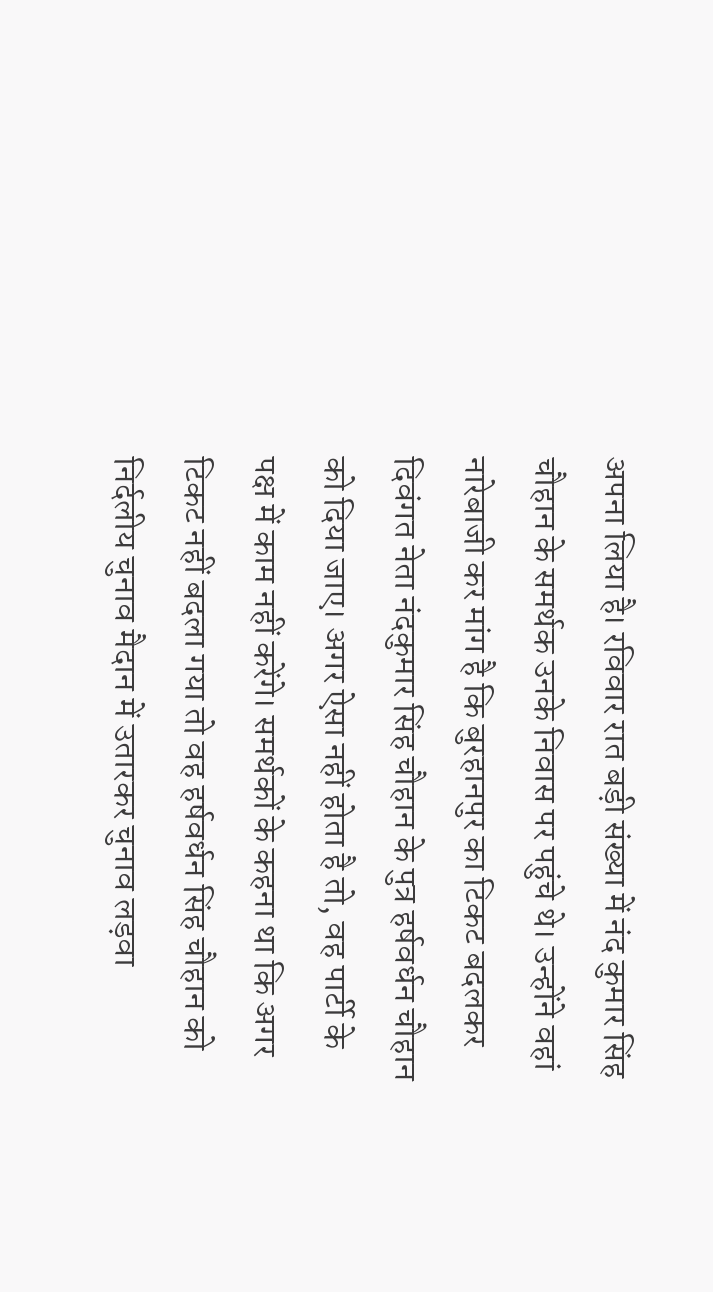अपना लिया है। रविवार रात बड़ी संख्या में नंद कुमार सिंह चौहान के समर्थक उनके निवास पर पहुंचे थे। उन्होंने वहां नारेबाजी कर मांग है कि बुरहानपुर का टिकट बदलकर दिवंगत नेता नंदकुमार सिंह चौहान के पुत्र हर्षवर्धन चौहान को दिया जाए। अगर ऐसा नहीं होता है तो, वह पार्टी के पक्ष में काम नहीं करेंगे। समर्थकों के कहना था कि अगर टिकट नहीं बदला गया तो वह हर्षवर्धन सिंह चौहान को निर्दलीय चुनाव मैदान में उतारकर चुनाव लड़वा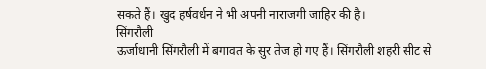सकते हैं। खुद हर्षवर्धन ने भी अपनी नाराजगी जाहिर की है।
सिंगरौली
ऊर्जाधानी सिंगरौली में बगावत के सुर तेज हो गए हैं। सिंगरौली शहरी सीट से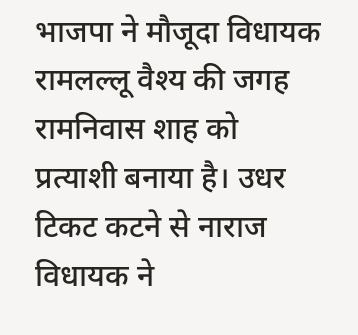भाजपा ने मौजूदा विधायक रामलल्लू वैश्य की जगह रामनिवास शाह को प्रत्याशी बनाया है। उधर टिकट कटने से नाराज विधायक ने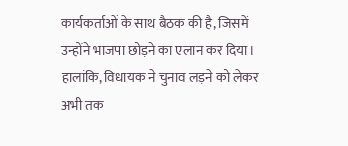कार्यकर्ताओं के साथ बैठक की है, जिसमें उन्होंने भाजपा छोड़ने का एलान कर दिया। हालांकि, विधायक ने चुनाव लड़ने को लेकर अभी तक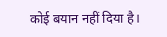कोई बयान नहीं दिया है।